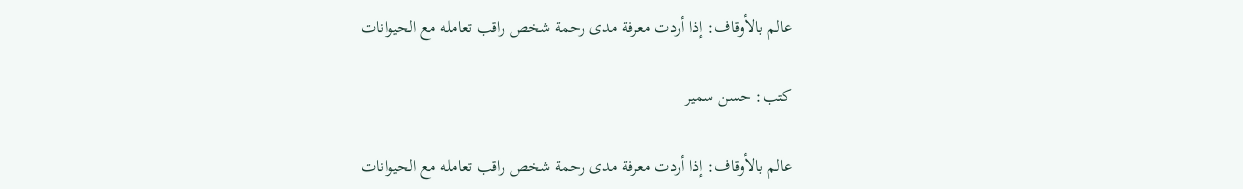عالم بالأوقاف: إذا أردت معرفة مدى رحمة شخص راقب تعامله مع الحيوانات

كتب: حسن سمير

عالم بالأوقاف: إذا أردت معرفة مدى رحمة شخص راقب تعامله مع الحيوانات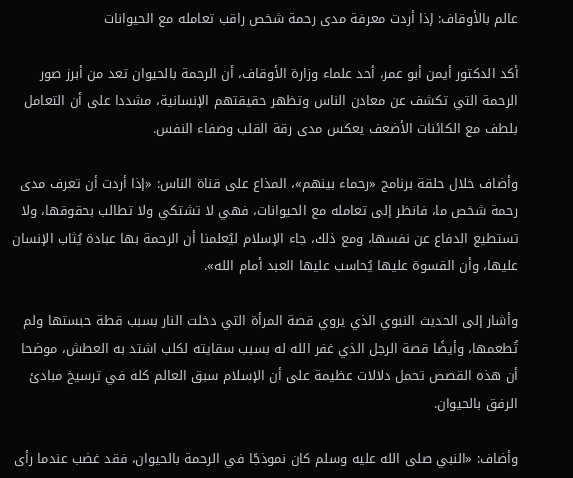عالم بالأوقاف: إذا أردت معرفة مدى رحمة شخص راقب تعامله مع الحيوانات

أكد الدكتور أيمن أبو عمر، أحد علماء وزارة الأوقاف، أن الرحمة بالحيوان تعد من أبرز صور الرحمة التي تكشف عن معادن الناس وتظهر حقيقتهم الإنسانية، مشددا على أن التعامل بلطف مع الكائنات الأضعف يعكس مدى رقة القلب وصفاء النفس.

وأضاف خلال حلقة برنامج «رحماء بينهم»، المذاع على قناة الناس: «إذا أردت أن تعرف مدى رحمة شخص ما، فانظر إلى تعامله مع الحيوانات، فهي لا تشتكي ولا تطالب بحقوقها، ولا تستطيع الدفاع عن نفسها، ومع ذلك، جاء الإسلام ليُعلمنا أن الرحمة بها عبادة يُثاب الإنسان عليها، وأن القسوة عليها يُحاسب عليها العبد أمام الله».

وأشار إلى الحديث النبوي الذي يروي قصة المرأة التي دخلت النار بسبب قطة حبستها ولم تُطعمها، وأيضًا قصة الرجل الذي غفر الله له بسبب سقايته لكلب اشتد به العطش، موضحا أن هذه القصص تحمل دلالات عظيمة على أن الإسلام سبق العالم كله في ترسيخ مبادئ الرفق بالحيوان.

وأضاف: «النبي صلى الله عليه وسلم كان نموذجًا في الرحمة بالحيوان، فقد غضب عندما رأى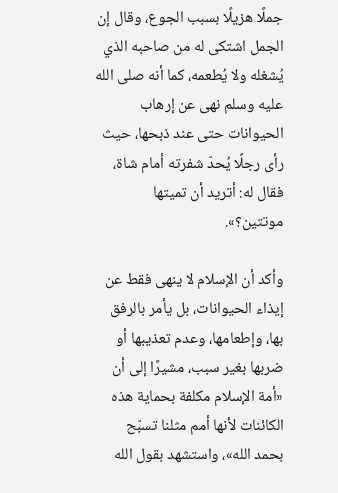جملًا هزيلًا بسبب الجوع، وقال إن الجمل اشتكى له من صاحبه الذي يُشغله ولا يُطعمه، كما أنه صلى الله عليه وسلم نهى عن إرهاب الحيوانات حتى عند ذبحها، حيث رأى رجلًا يُحدّ شفرته أمام شاة، فقال له: أتريد أن تميتها موتتين؟».

وأكد أن الإسلام لا ينهى فقط عن إيذاء الحيوانات، بل يأمر بالرفق بها، وإطعامها، وعدم تعذيبها أو ضربها بغير سبب، مشيرًا إلى أن «أمة الإسلام مكلفة بحماية هذه الكائنات لأنها أمم مثلنا تسبّح بحمد الله»، واستشهد بقول الله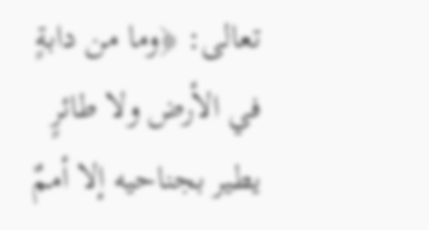تعالى: ﴿وما من دابةٍ في الأرض ولا طائرٍ يطير بجناحيه إلا أممٌ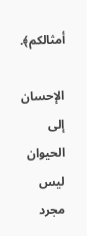أمثالكم﴾.

الإحسان إلى الحيوان ليس مجرد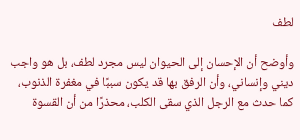لطف

وأوضح أن الإحسان إلى الحيوان ليس مجرد لطف، بل هو واجب ديني وإنساني، وأن الرفق بها قد يكون سببًا في مغفرة الذنوب، كما حدث مع الرجل الذي سقى الكلب، محذرًا من أن القسوة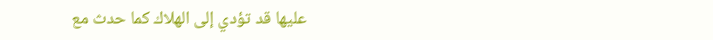عليها قد تؤدي إلى الهلاك كما حدث مع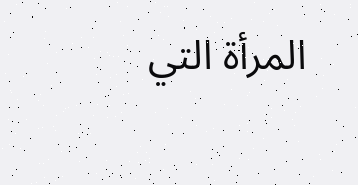المرأة التي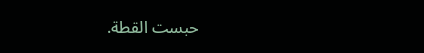حبست القطة.